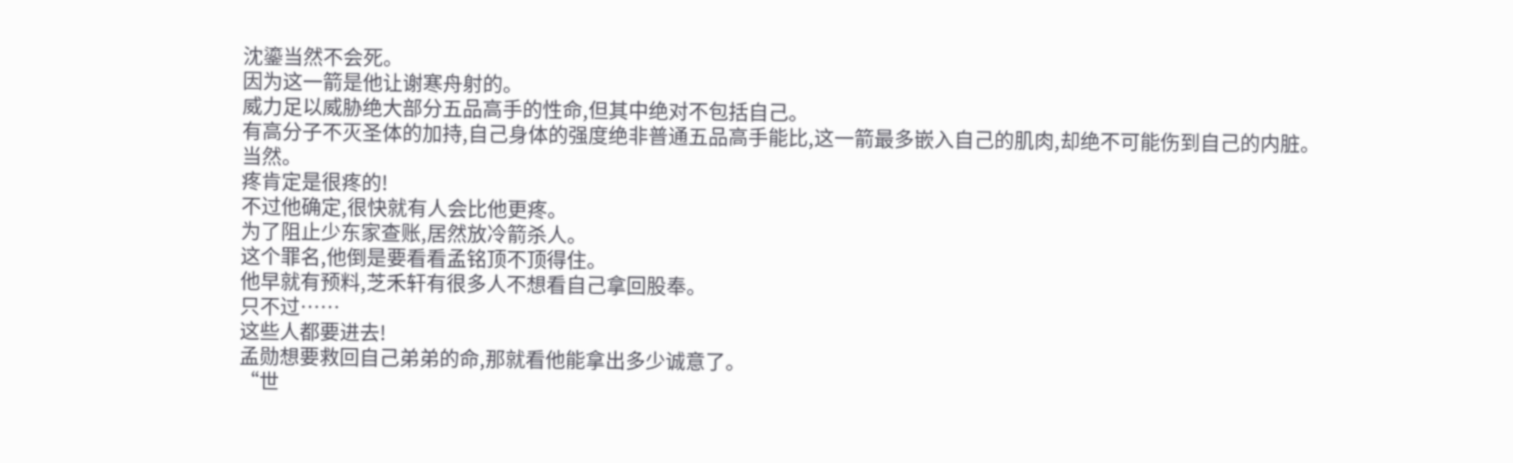沈鎏当然不会死。
因为这一箭是他让谢寒舟射的。
威力足以威胁绝大部分五品高手的性命,但其中绝对不包括自己。
有高分子不灭圣体的加持,自己身体的强度绝非普通五品高手能比,这一箭最多嵌入自己的肌肉,却绝不可能伤到自己的内脏。
当然。
疼肯定是很疼的!
不过他确定,很快就有人会比他更疼。
为了阻止少东家查账,居然放冷箭杀人。
这个罪名,他倒是要看看孟铭顶不顶得住。
他早就有预料,芝禾轩有很多人不想看自己拿回股奉。
只不过……
这些人都要进去!
孟勋想要救回自己弟弟的命,那就看他能拿出多少诚意了。
“世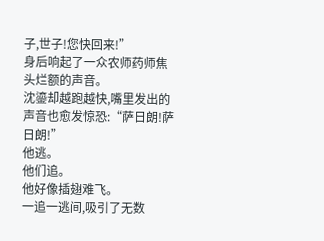子,世子!您快回来!”
身后响起了一众农师药师焦头烂额的声音。
沈鎏却越跑越快,嘴里发出的声音也愈发惊恐:“萨日朗!萨日朗!”
他逃。
他们追。
他好像插翅难飞。
一追一逃间,吸引了无数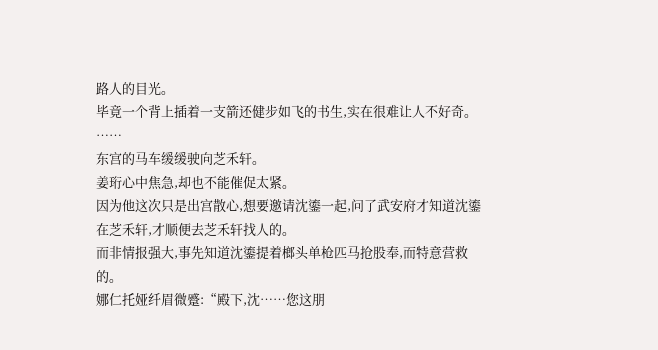路人的目光。
毕竟一个背上插着一支箭还健步如飞的书生,实在很难让人不好奇。
……
东宫的马车缓缓驶向芝禾轩。
姜珩心中焦急,却也不能催促太紧。
因为他这次只是出宫散心,想要邀请沈鎏一起,问了武安府才知道沈鎏在芝禾轩,才顺便去芝禾轩找人的。
而非情报强大,事先知道沈鎏提着榔头单枪匹马抢股奉,而特意营救的。
娜仁托娅纤眉微蹙:“殿下,沈……您这朋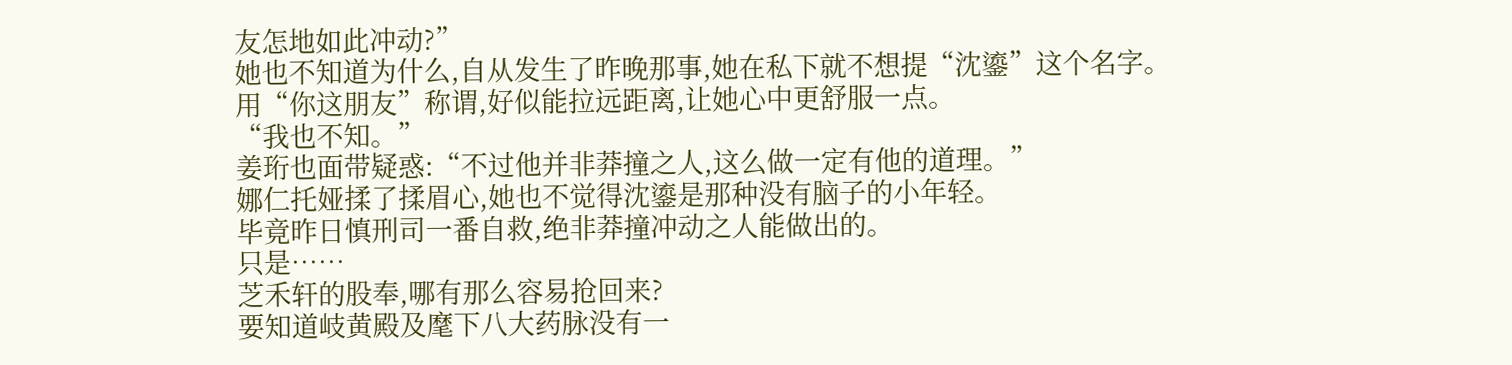友怎地如此冲动?”
她也不知道为什么,自从发生了昨晚那事,她在私下就不想提“沈鎏”这个名字。
用“你这朋友”称谓,好似能拉远距离,让她心中更舒服一点。
“我也不知。”
姜珩也面带疑惑:“不过他并非莽撞之人,这么做一定有他的道理。”
娜仁托娅揉了揉眉心,她也不觉得沈鎏是那种没有脑子的小年轻。
毕竟昨日慎刑司一番自救,绝非莽撞冲动之人能做出的。
只是……
芝禾轩的股奉,哪有那么容易抢回来?
要知道岐黄殿及麾下八大药脉没有一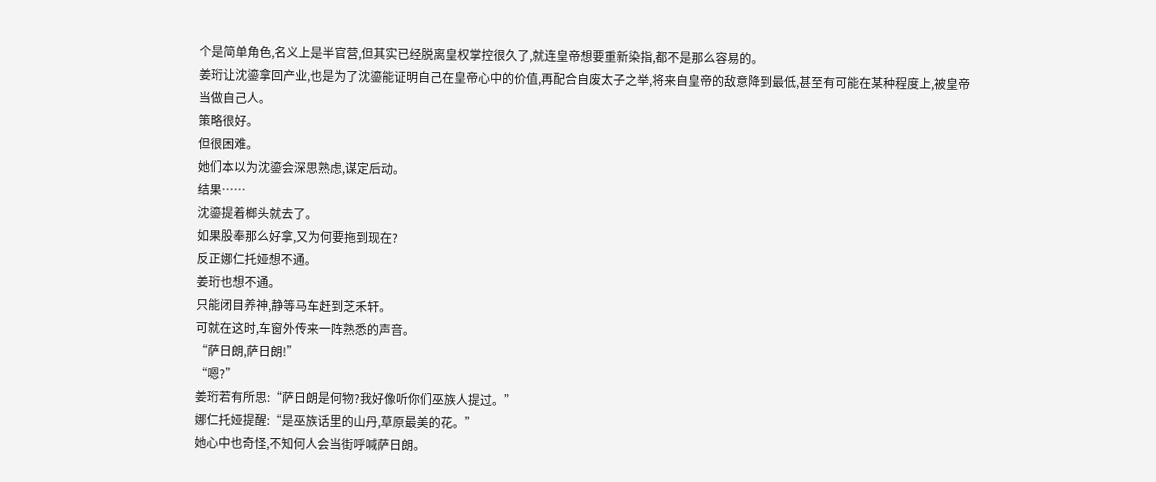个是简单角色,名义上是半官营,但其实已经脱离皇权掌控很久了,就连皇帝想要重新染指,都不是那么容易的。
姜珩让沈鎏拿回产业,也是为了沈鎏能证明自己在皇帝心中的价值,再配合自废太子之举,将来自皇帝的敌意降到最低,甚至有可能在某种程度上,被皇帝当做自己人。
策略很好。
但很困难。
她们本以为沈鎏会深思熟虑,谋定后动。
结果……
沈鎏提着榔头就去了。
如果股奉那么好拿,又为何要拖到现在?
反正娜仁托娅想不通。
姜珩也想不通。
只能闭目养神,静等马车赶到芝禾轩。
可就在这时,车窗外传来一阵熟悉的声音。
“萨日朗,萨日朗!”
“嗯?”
姜珩若有所思:“萨日朗是何物?我好像听你们巫族人提过。”
娜仁托娅提醒:“是巫族话里的山丹,草原最美的花。”
她心中也奇怪,不知何人会当街呼喊萨日朗。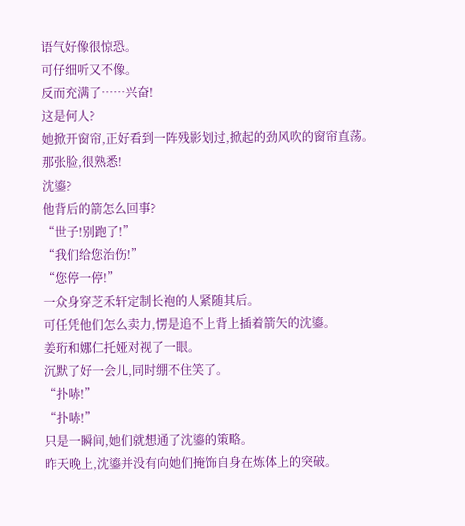语气好像很惊恐。
可仔细听又不像。
反而充满了……兴奋!
这是何人?
她掀开窗帘,正好看到一阵残影划过,掀起的劲风吹的窗帘直荡。
那张脸,很熟悉!
沈鎏?
他背后的箭怎么回事?
“世子!别跑了!”
“我们给您治伤!”
“您停一停!”
一众身穿芝禾轩定制长袍的人紧随其后。
可任凭他们怎么卖力,愣是追不上背上插着箭矢的沈鎏。
姜珩和娜仁托娅对视了一眼。
沉默了好一会儿,同时绷不住笑了。
“扑哧!”
“扑哧!”
只是一瞬间,她们就想通了沈鎏的策略。
昨天晚上,沈鎏并没有向她们掩饰自身在炼体上的突破。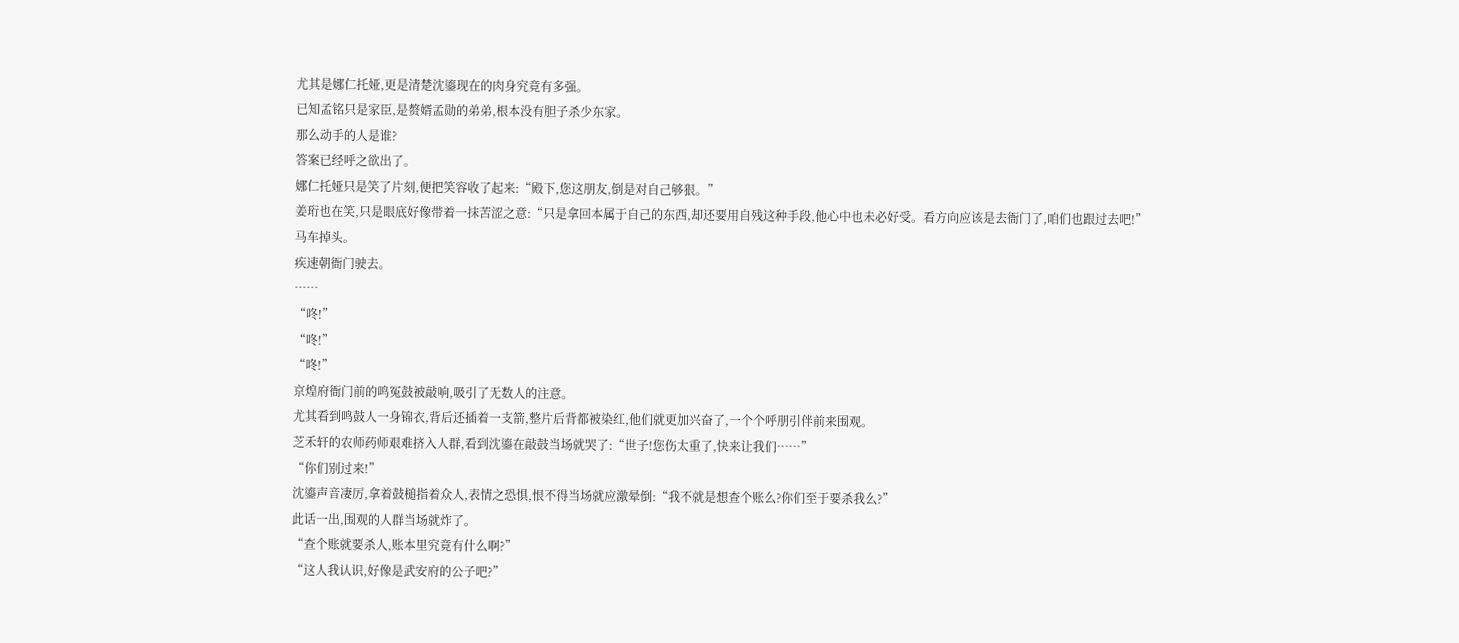尤其是娜仁托娅,更是清楚沈鎏现在的肉身究竟有多强。
已知孟铭只是家臣,是赘婿孟勋的弟弟,根本没有胆子杀少东家。
那么动手的人是谁?
答案已经呼之欲出了。
娜仁托娅只是笑了片刻,便把笑容收了起来:“殿下,您这朋友,倒是对自己够狠。”
姜珩也在笑,只是眼底好像带着一抹苦涩之意:“只是拿回本属于自己的东西,却还要用自残这种手段,他心中也未必好受。看方向应该是去衙门了,咱们也跟过去吧!”
马车掉头。
疾速朝衙门驶去。
……
“咚!”
“咚!”
“咚!”
京煌府衙门前的鸣冤鼓被敲响,吸引了无数人的注意。
尤其看到鸣鼓人一身锦衣,背后还插着一支箭,整片后背都被染红,他们就更加兴奋了,一个个呼朋引伴前来围观。
芝禾轩的农师药师艰难挤入人群,看到沈鎏在敲鼓当场就哭了:“世子!您伤太重了,快来让我们……”
“你们别过来!”
沈鎏声音凄厉,拿着鼓槌指着众人,表情之恐惧,恨不得当场就应激晕倒:“我不就是想查个账么?你们至于要杀我么?”
此话一出,围观的人群当场就炸了。
“查个账就要杀人,账本里究竟有什么啊?”
“这人我认识,好像是武安府的公子吧?”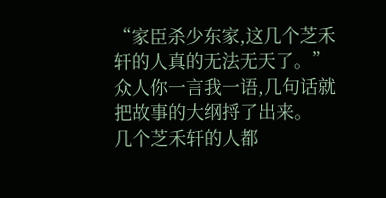“家臣杀少东家,这几个芝禾轩的人真的无法无天了。”
众人你一言我一语,几句话就把故事的大纲捋了出来。
几个芝禾轩的人都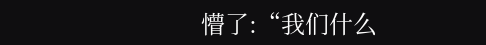懵了:“我们什么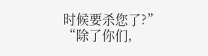时候要杀您了?”
“除了你们,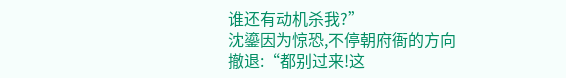谁还有动机杀我?”
沈鎏因为惊恐,不停朝府衙的方向撤退:“都别过来!这